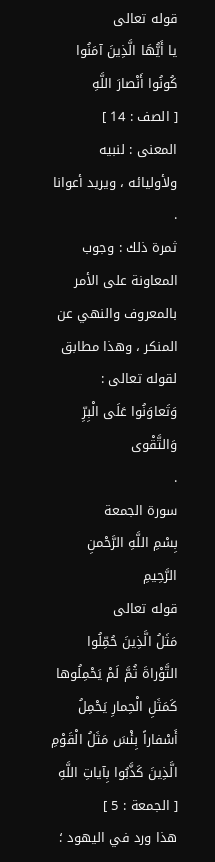قوله تعالى
يا أَيُّهَا الَّذِينَ آمَنُوا كُونُوا أَنْصارَ اللَّهِ
[ الصف : 14 ]
المعنى : لنبيه ولأوليائه ، ويريد أعوانا .
ثمرة ذلك : وجوب المعاونة على الأمر بالمعروف والنهي عن المنكر ، وهذا مطابق لقوله تعالى :
وَتَعاوَنُوا عَلَى الْبِرِّ وَالتَّقْوى
.
سورة الجمعة
بِسْمِ اللَّهِ الرَّحْمنِ الرَّحِيمِ
قوله تعالى
مَثَلُ الَّذِينَ حُمِّلُوا التَّوْراةَ ثُمَّ لَمْ يَحْمِلُوها كَمَثَلِ الْحِمارِ يَحْمِلُ أَسْفاراً بِئْسَ مَثَلُ الْقَوْمِ الَّذِينَ كَذَّبُوا بِآياتِ اللَّهِ
[ الجمعة : 5 ]
هذا ورد في اليهود ؛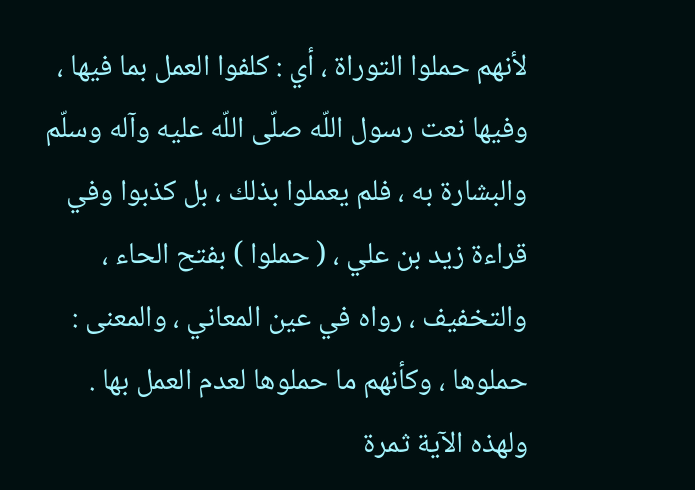لأنهم حملوا التوراة ، أي : كلفوا العمل بما فيها ، وفيها نعت رسول اللّه صلّى اللّه عليه وآله وسلّم والبشارة به ، فلم يعملوا بذلك ، بل كذبوا وفي قراءة زيد بن علي ، ( حملوا ) بفتح الحاء ، والتخفيف ، رواه في عين المعاني ، والمعنى : حملوها ، وكأنهم ما حملوها لعدم العمل بها .
ولهذه الآية ثمرة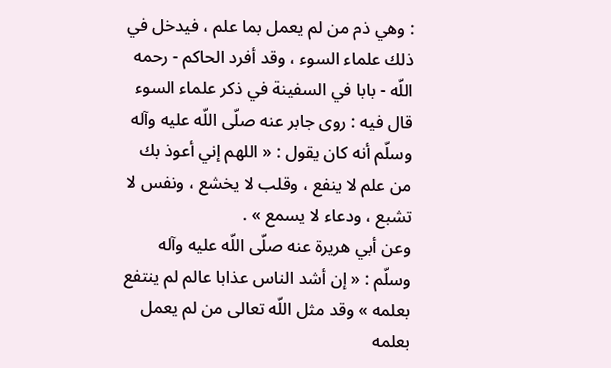: وهي ذم من لم يعمل بما علم ، فيدخل في ذلك علماء السوء ، وقد أفرد الحاكم - رحمه اللّه - بابا في السفينة في ذكر علماء السوء قال فيه : روى جابر عنه صلّى اللّه عليه وآله وسلّم أنه كان يقول : « اللهم إني أعوذ بك من علم لا ينفع ، وقلب لا يخشع ، ونفس لا تشبع ، ودعاء لا يسمع » .
وعن أبي هريرة عنه صلّى اللّه عليه وآله وسلّم : « إن أشد الناس عذابا عالم لم ينتفع بعلمه » وقد مثل اللّه تعالى من لم يعمل بعلمه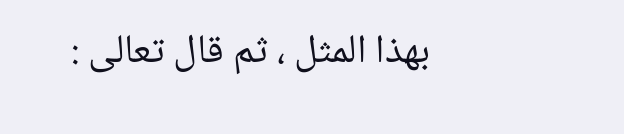بهذا المثل ، ثم قال تعالى :